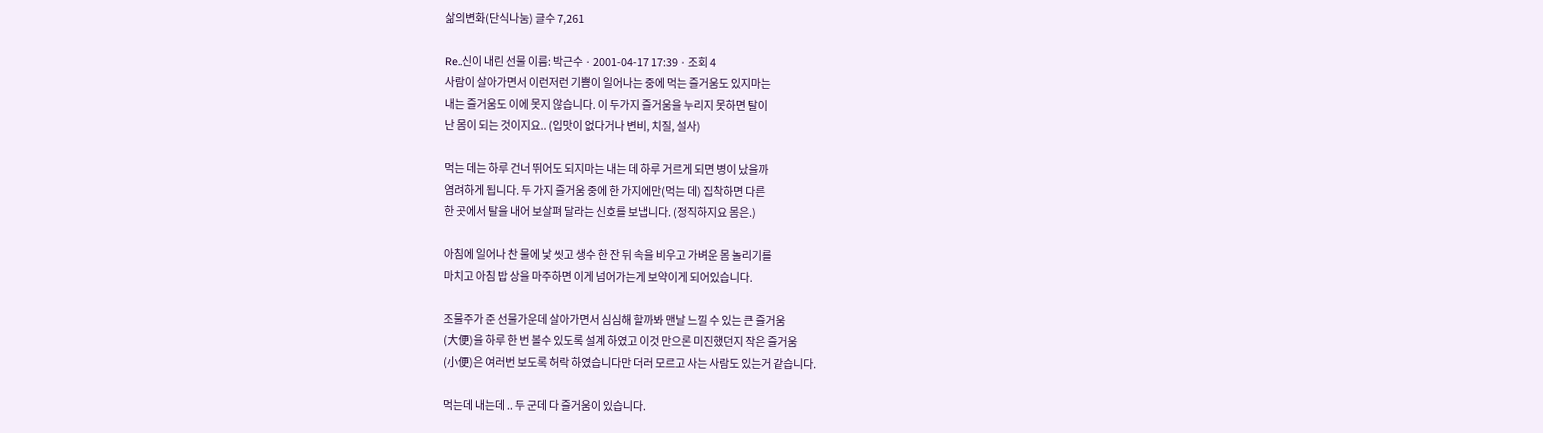삶의변화(단식나눔) 글수 7,261

Re..신이 내린 선물 이름: 박근수 · 2001-04-17 17:39 · 조회 4
사람이 살아가면서 이런저런 기쁨이 일어나는 중에 먹는 즐거움도 있지마는
내는 즐거움도 이에 못지 않습니다. 이 두가지 즐거움을 누리지 못하면 탈이
난 몸이 되는 것이지요.. (입맛이 없다거나 변비, 치질, 설사)

먹는 데는 하루 건너 뛰어도 되지마는 내는 데 하루 거르게 되면 병이 났을까
염려하게 됩니다. 두 가지 즐거움 중에 한 가지에만(먹는 데) 집착하면 다른
한 곳에서 탈을 내어 보살펴 달라는 신호를 보냅니다. (정직하지요 몸은.)

아침에 일어나 찬 물에 낯 씻고 생수 한 잔 뒤 속을 비우고 가벼운 몸 놀리기를
마치고 아침 밥 상을 마주하면 이게 넘어가는게 보약이게 되어있습니다.

조물주가 준 선물가운데 살아가면서 심심해 할까봐 맨날 느낄 수 있는 큰 즐거움
(大便)을 하루 한 번 볼수 있도록 설계 하였고 이것 만으론 미진했던지 작은 즐거움
(小便)은 여러번 보도록 허락 하였습니다만 더러 모르고 사는 사람도 있는거 같습니다.

먹는데 내는데 .. 두 군데 다 즐거움이 있습니다.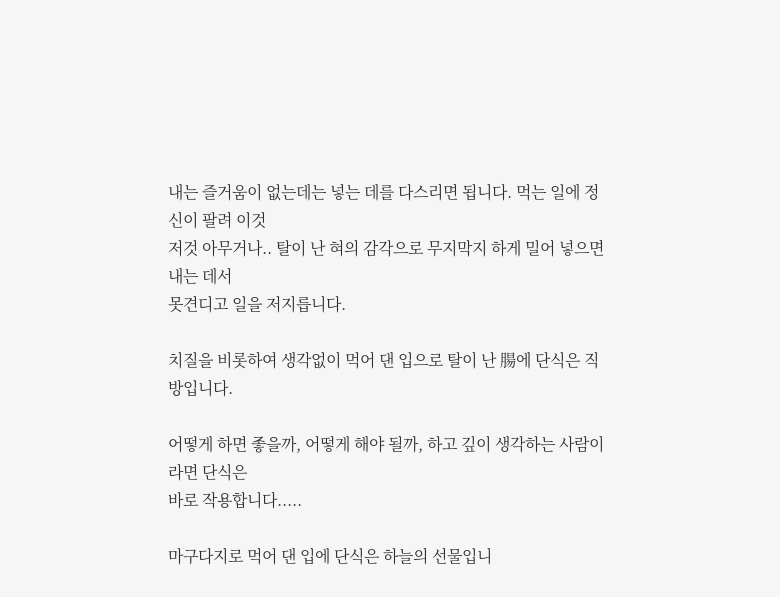내는 즐거움이 없는데는 넣는 데를 다스리면 됩니다. 먹는 일에 정신이 팔려 이것
저것 아무거나.. 탈이 난 혀의 감각으로 무지막지 하게 밀어 넣으면 내는 데서
못견디고 일을 저지릅니다.

치질을 비롯하여 생각없이 먹어 댄 입으로 탈이 난 腸에 단식은 직방입니다.

어떻게 하면 좋을까, 어떻게 해야 될까, 하고 깊이 생각하는 사람이라면 단식은
바로 작용합니다.....

마구다지로 먹어 댄 입에 단식은 하늘의 선물입니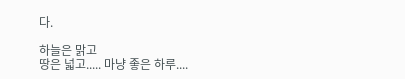다.

하늘은 맑고
땅은 넓고..... 마냥 좋은 하루....